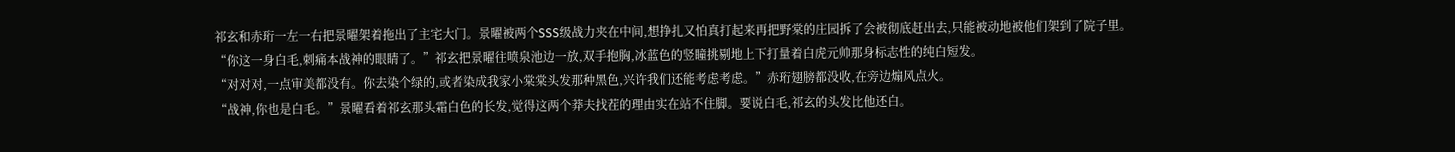祁玄和赤珩一左一右把景曜架着拖出了主宅大门。景曜被两个SSS级战力夹在中间,想挣扎又怕真打起来再把野棠的庄园拆了会被彻底赶出去,只能被动地被他们架到了院子里。
“你这一身白毛,刺痛本战神的眼睛了。”祁玄把景曜往喷泉池边一放,双手抱胸,冰蓝色的竖瞳挑剔地上下打量着白虎元帅那身标志性的纯白短发。
“对对对,一点审美都没有。你去染个绿的,或者染成我家小棠棠头发那种黑色,兴许我们还能考虑考虑。”赤珩翅膀都没收,在旁边煽风点火。
“战神,你也是白毛。”景曜看着祁玄那头霜白色的长发,觉得这两个莽夫找茬的理由实在站不住脚。要说白毛,祁玄的头发比他还白。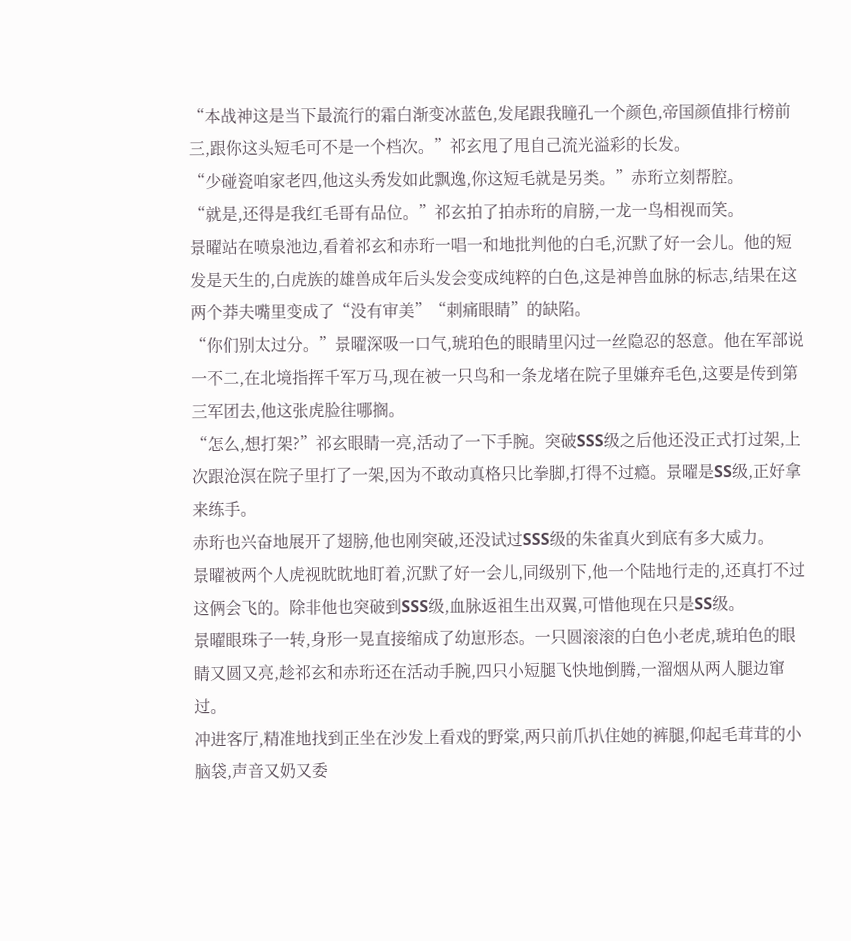“本战神这是当下最流行的霜白渐变冰蓝色,发尾跟我瞳孔一个颜色,帝国颜值排行榜前三,跟你这头短毛可不是一个档次。”祁玄甩了甩自己流光溢彩的长发。
“少碰瓷咱家老四,他这头秀发如此飘逸,你这短毛就是另类。”赤珩立刻帮腔。
“就是,还得是我红毛哥有品位。”祁玄拍了拍赤珩的肩膀,一龙一鸟相视而笑。
景曜站在喷泉池边,看着祁玄和赤珩一唱一和地批判他的白毛,沉默了好一会儿。他的短发是天生的,白虎族的雄兽成年后头发会变成纯粹的白色,这是神兽血脉的标志,结果在这两个莽夫嘴里变成了“没有审美”“刺痛眼睛”的缺陷。
“你们别太过分。”景曜深吸一口气,琥珀色的眼睛里闪过一丝隐忍的怒意。他在军部说一不二,在北境指挥千军万马,现在被一只鸟和一条龙堵在院子里嫌弃毛色,这要是传到第三军团去,他这张虎脸往哪搁。
“怎么,想打架?”祁玄眼睛一亮,活动了一下手腕。突破SSS级之后他还没正式打过架,上次跟沧溟在院子里打了一架,因为不敢动真格只比拳脚,打得不过瘾。景曜是SS级,正好拿来练手。
赤珩也兴奋地展开了翅膀,他也刚突破,还没试过SSS级的朱雀真火到底有多大威力。
景曜被两个人虎视眈眈地盯着,沉默了好一会儿,同级别下,他一个陆地行走的,还真打不过这俩会飞的。除非他也突破到SSS级,血脉返祖生出双翼,可惜他现在只是SS级。
景曜眼珠子一转,身形一晃直接缩成了幼崽形态。一只圆滚滚的白色小老虎,琥珀色的眼睛又圆又亮,趁祁玄和赤珩还在活动手腕,四只小短腿飞快地倒腾,一溜烟从两人腿边窜过。
冲进客厅,精准地找到正坐在沙发上看戏的野棠,两只前爪扒住她的裤腿,仰起毛茸茸的小脑袋,声音又奶又委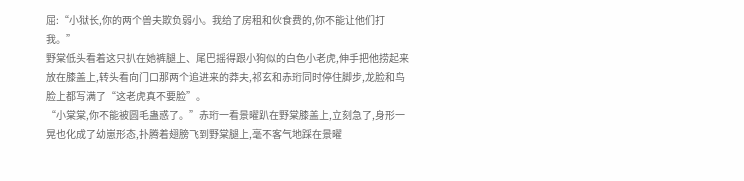屈:“小狱长,你的两个兽夫欺负弱小。我给了房租和伙食费的,你不能让他们打我。”
野棠低头看着这只扒在她裤腿上、尾巴摇得跟小狗似的白色小老虎,伸手把他捞起来放在膝盖上,转头看向门口那两个追进来的莽夫,祁玄和赤珩同时停住脚步,龙脸和鸟脸上都写满了“这老虎真不要脸”。
“小棠棠,你不能被圆毛蛊惑了。”赤珩一看景曜趴在野棠膝盖上,立刻急了,身形一晃也化成了幼崽形态,扑腾着翅膀飞到野棠腿上,毫不客气地踩在景曜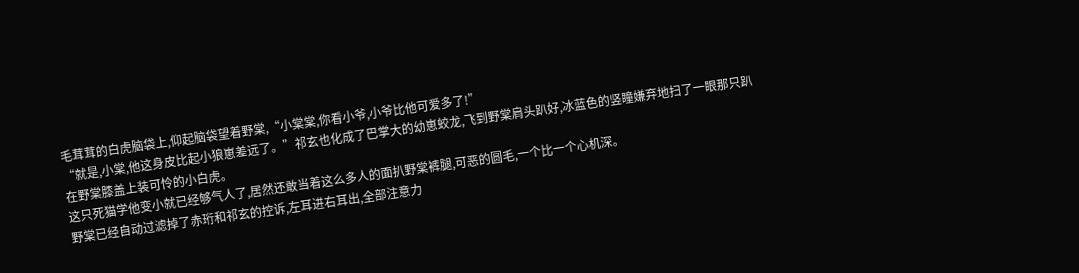毛茸茸的白虎脑袋上,仰起脑袋望着野棠,“小棠棠,你看小爷,小爷比他可爱多了!”
“就是,小棠,他这身皮比起小狼崽差远了。”祁玄也化成了巴掌大的幼崽蛟龙,飞到野棠肩头趴好,冰蓝色的竖瞳嫌弃地扫了一眼那只趴在野棠膝盖上装可怜的小白虎。
这只死猫学他变小就已经够气人了,居然还敢当着这么多人的面扒野棠裤腿,可恶的圆毛,一个比一个心机深。
野棠已经自动过滤掉了赤珩和祁玄的控诉,左耳进右耳出,全部注意力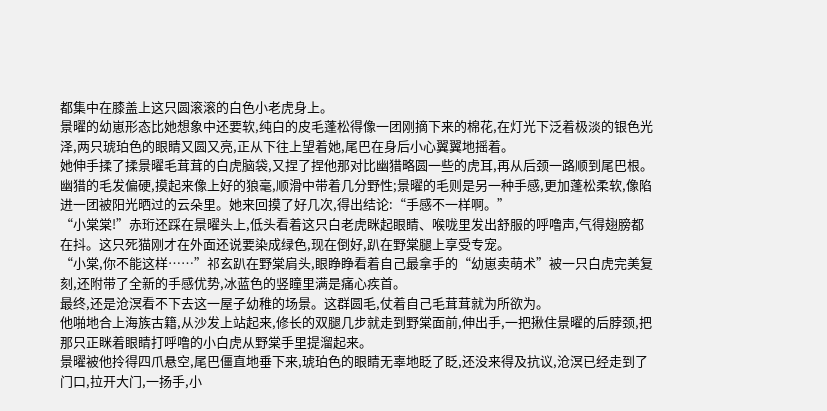都集中在膝盖上这只圆滚滚的白色小老虎身上。
景曜的幼崽形态比她想象中还要软,纯白的皮毛蓬松得像一团刚摘下来的棉花,在灯光下泛着极淡的银色光泽,两只琥珀色的眼睛又圆又亮,正从下往上望着她,尾巴在身后小心翼翼地摇着。
她伸手揉了揉景曜毛茸茸的白虎脑袋,又捏了捏他那对比幽猎略圆一些的虎耳,再从后颈一路顺到尾巴根。
幽猎的毛发偏硬,摸起来像上好的狼毫,顺滑中带着几分野性;景曜的毛则是另一种手感,更加蓬松柔软,像陷进一团被阳光晒过的云朵里。她来回摸了好几次,得出结论:“手感不一样啊。”
“小棠棠!”赤珩还踩在景曜头上,低头看着这只白老虎眯起眼睛、喉咙里发出舒服的呼噜声,气得翅膀都在抖。这只死猫刚才在外面还说要染成绿色,现在倒好,趴在野棠腿上享受专宠。
“小棠,你不能这样……”祁玄趴在野棠肩头,眼睁睁看着自己最拿手的“幼崽卖萌术”被一只白虎完美复刻,还附带了全新的手感优势,冰蓝色的竖瞳里满是痛心疾首。
最终,还是沧溟看不下去这一屋子幼稚的场景。这群圆毛,仗着自己毛茸茸就为所欲为。
他啪地合上海族古籍,从沙发上站起来,修长的双腿几步就走到野棠面前,伸出手,一把揪住景曜的后脖颈,把那只正眯着眼睛打呼噜的小白虎从野棠手里提溜起来。
景曜被他拎得四爪悬空,尾巴僵直地垂下来,琥珀色的眼睛无辜地眨了眨,还没来得及抗议,沧溟已经走到了门口,拉开大门,一扬手,小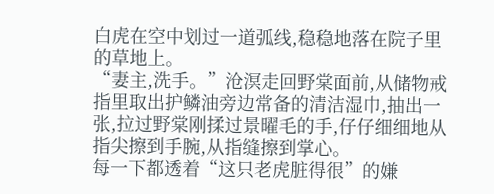白虎在空中划过一道弧线,稳稳地落在院子里的草地上。
“妻主,洗手。”沧溟走回野棠面前,从储物戒指里取出护鳞油旁边常备的清洁湿巾,抽出一张,拉过野棠刚揉过景曜毛的手,仔仔细细地从指尖擦到手腕,从指缝擦到掌心。
每一下都透着“这只老虎脏得很”的嫌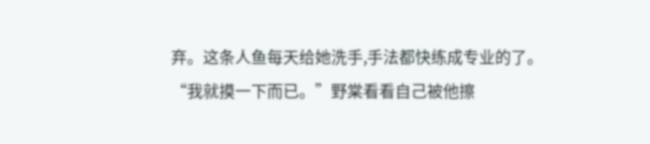弃。这条人鱼每天给她洗手,手法都快练成专业的了。
“我就摸一下而已。”野棠看看自己被他擦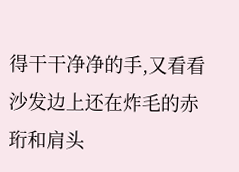得干干净净的手,又看看沙发边上还在炸毛的赤珩和肩头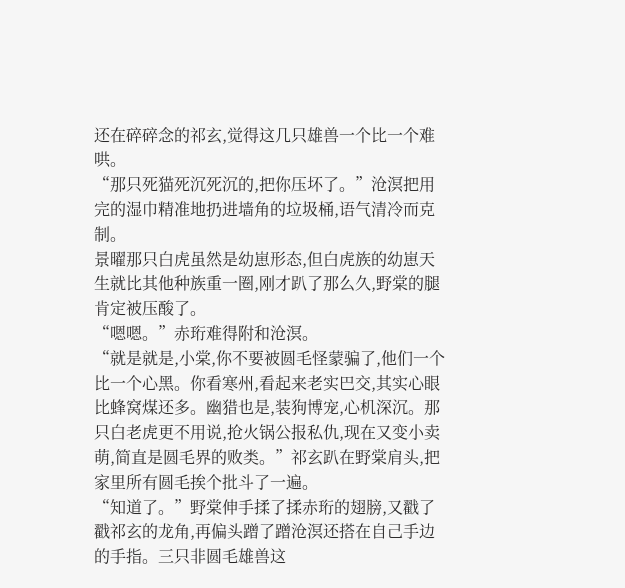还在碎碎念的祁玄,觉得这几只雄兽一个比一个难哄。
“那只死猫死沉死沉的,把你压坏了。”沧溟把用完的湿巾精准地扔进墙角的垃圾桶,语气清冷而克制。
景曜那只白虎虽然是幼崽形态,但白虎族的幼崽天生就比其他种族重一圈,刚才趴了那么久,野棠的腿肯定被压酸了。
“嗯嗯。”赤珩难得附和沧溟。
“就是就是,小棠,你不要被圆毛怪蒙骗了,他们一个比一个心黑。你看寒州,看起来老实巴交,其实心眼比蜂窝煤还多。幽猎也是,装狗博宠,心机深沉。那只白老虎更不用说,抢火锅公报私仇,现在又变小卖萌,简直是圆毛界的败类。”祁玄趴在野棠肩头,把家里所有圆毛挨个批斗了一遍。
“知道了。”野棠伸手揉了揉赤珩的翅膀,又戳了戳祁玄的龙角,再偏头蹭了蹭沧溟还搭在自己手边的手指。三只非圆毛雄兽这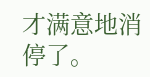才满意地消停了。